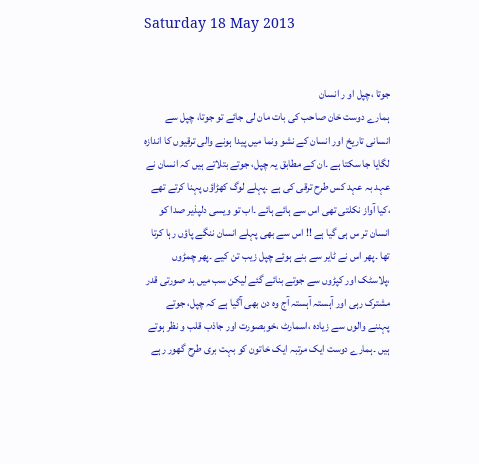Saturday 18 May 2013


جوتا ،چپل او ر انسان
ہمارے دوست خان صاحب کی بات مان لی جائے تو جوتا، چپل سے انسانی تاریخ اور انسان کے نشو ونما میں پیدا ہونے والی ترقیوں کا اندازہ لگایا جا سکتا ہے ۔ان کے مطابق یہ چپل، جوتے بتلاتے ہیں کہ انسان نے عہد بہ عہد کس طرح ترقی کی ہے ۔پہلے لوگ کھڑاؤں پہنا کرتے تھے ،کیا آواز نکلتی تھی اس سے ہائے ہائے ۔اب تو ویسی دلپذیر صدا کو انسان تر س ہی گیا ہے !! اس سے بھی پہلے انسان ننگے پاؤں رہا کرتا تھا ۔پھر اس نے ٹایر سے بنے ہوئے چپل زیب تن کیے ۔پھر چمڑوں ،پلاسٹک اور کپڑوں سے جوتے بنائے گئے لیکن سب میں بد صورتی قدر مشترک رہی اور آہستہ آہستہ آج وہ دن بھی آگیا ہے کہ چپل، جوتے پہننے والوں سے زیادہ ،اسمارٹ ،خوبصورت اور جاذب قلب و نظر ہوتے ہیں ۔ہمارے دوست ایک مرتبہ ایک خاتون کو بہت بری طرح گھور رہے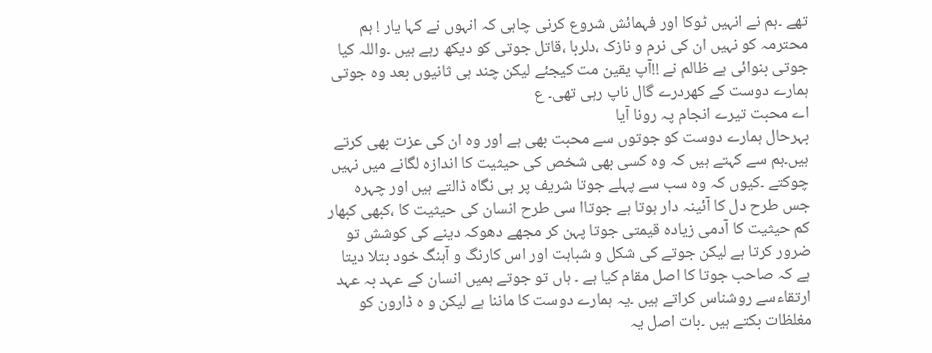تھے ۔ہم نے انہیں ٹوکا اور فہمائش شروع کرنی چاہی کہ انہوں نے کہا یار ! ہم محترمہ کو نہیں ان کی نرم و نازک ،دلربا ،قاتل جوتی کو دیکھ رہے ہیں ۔واللہ کیا جوتی بنوائی ہے ظالم نے !!آپ یقین مت کیجئے لیکن چند ہی ثانیوں بعد وہ جوتی ہمارے دوست کے کھردرے گال ناپ رہی تھی۔ ع
اے محبت تیرے انجام پہ رونا آیا
بہرحال ہمارے دوست کو جوتوں سے محبت بھی ہے اور وہ ان کی عزت بھی کرتے ہیں۔ہم سے کہتے ہیں کہ وہ کسی بھی شخص کی حیثیت کا اندازہ لگانے میں نہیں چوکتے ۔کیوں کہ وہ سب سے پہلے جوتا شریف پر ہی نگاہ ڈالتے ہیں اور چہرہ جس طرح دل کا آئینہ دار ہوتا ہے جوتاا سی طرح انسان کی حیثیت کا ،کبھی کبھار کم حیثیت کا آدمی زیادہ قیمتی جوتا پہن کر مجھے دھوکہ دینے کی کوشش تو ضرور کرتا ہے لیکن جوتے کی شکل و شباہت اور اس کارنگ و آہنگ خود بتلا دیتا ہے کہ صاحب جوتا کا اصل مقام کیا ہے ۔ ہاں تو جوتے ہمیں انسان کے عہد بہ عہد ارتقاءسے روشناس کراتے ہیں ۔یہ ہمارے دوست کا ماننا ہے لیکن و ہ ڈارون کو مغلظات بکتے ہیں ۔بات اصل یہ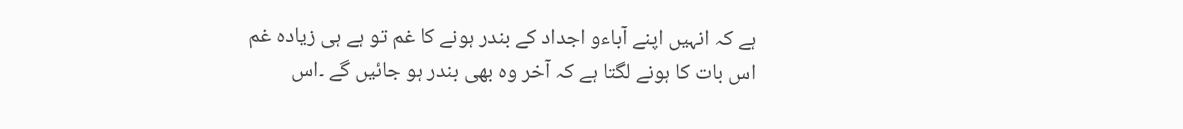ہے کہ انہیں اپنے آباءو اجداد کے بندر ہونے کا غم تو ہے ہی زیادہ غم اس بات کا ہونے لگتا ہے کہ آخر وہ بھی بندر ہو جائیں گے ۔اس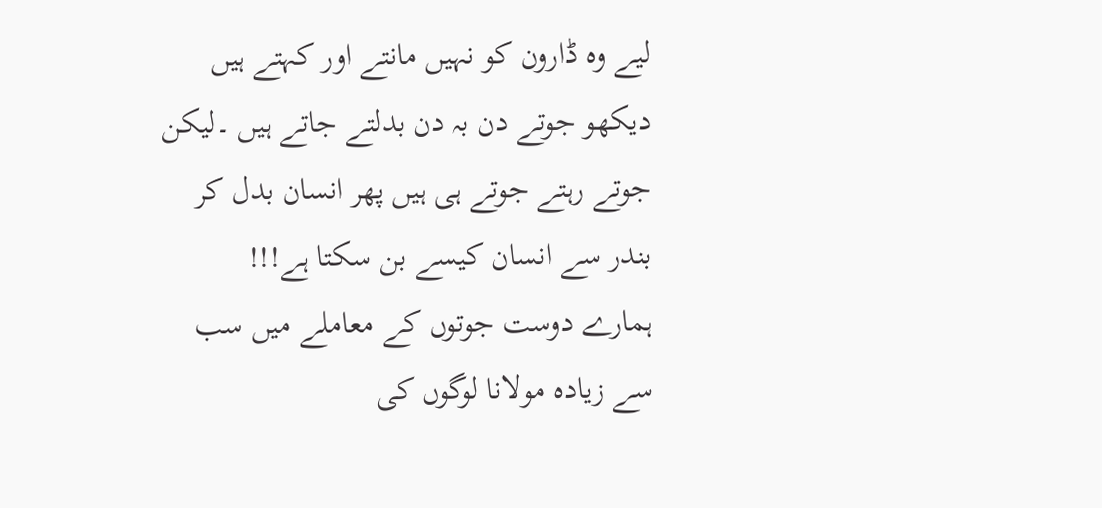لیے وہ ڈارون کو نہیں مانتے اور کہتے ہیں دیکھو جوتے دن بہ دن بدلتے جاتے ہیں ۔لیکن جوتے رہتے جوتے ہی ہیں پھر انسان بدل کر بندر سے انسان کیسے بن سکتا ہے!!!
ہمارے دوست جوتوں کے معاملے میں سب سے زیادہ مولانا لوگوں کی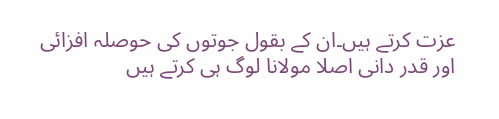عزت کرتے ہیں۔ان کے بقول جوتوں کی حوصلہ افزائی اور قدر دانی اصلا مولانا لوگ ہی کرتے ہیں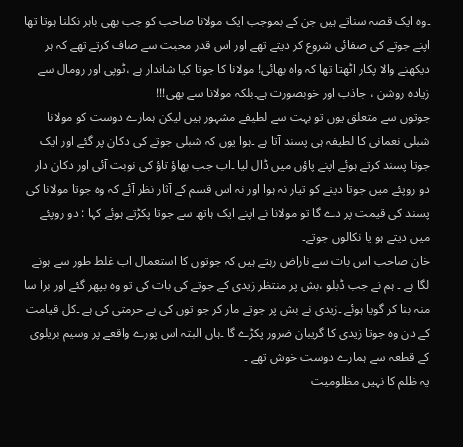۔وہ ایک قصہ سناتے ہیں جن کے بموجب ایک مولانا صاحب کو جب بھی باہر نکلنا ہوتا تھا اپنے جوتے کی صفائی شروع کر دیتے تھے اور اس قدر محبت سے صاف کرتے تھے کہ ہر دیکھنے والا پکار اٹھتا تھا کہ واہ بھائی! مولانا کا جوتا کیا شاندار ہے ،ٹوپی اور رومال سے زیادہ روشن ، جاذب اور خوبصورت ہے۔بلکہ مولانا سے بھی!!!
جوتوں سے متعلق یوں تو بہت سے لطیفے مشہور ہیں لیکن ہمارے دوست کو مولانا شبلی نعمانی کا لطیفہ ہی پسند آتا ہے ۔ہوا یوں کہ شبلی جوتے کی دکان پر گئے اور ایک جوتا پسند کرتے ہوئے اپنے پاؤں میں ڈال لیا ۔اب جب بھاؤ تاؤ کی نوبت آئی اور دکان دار دو روپئے میں جوتا دینے کو تیار نہ ہوا اور نہ اس قسم کے آثار نظر آئے کہ وہ جوتا مولانا کی پسند کی قیمت پر دے گا تو مولانا نے اپنے ایک ہاتھ سے جوتا پکڑتے ہوئے کہا : دو روپئے میں دیتے ہو یا نکالوں جوتے۔
خان صاحب اس بات سے ناراض رہتے ہیں کہ جوتوں کا استعمال اب غلط طور سے ہونے لگا ہے ۔ ہم نے جب ڈبلو ،بش پر منتظر زیدی کے جوتے کی بات کی تو وہ بپھر گئے اور برا سا منہ بنا کر گویا ہوئے ۔زیدی نے بش پر جوتے مار کر جو توں کی بے حرمتی کی ہے ۔کل قیامت کے دن وہ جوتا زیدی کا گریبان ضرور پکڑے گا ۔ہاں البتہ اس پورے واقعے پر وسیم بریلوی کے قطعہ سے ہمارے دوست خوش تھے ۔
یہ ظلم کا نہیں مظلومیت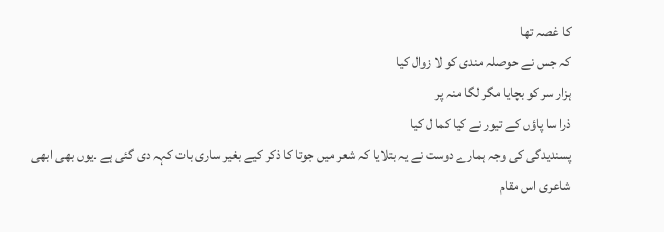کا غصہ تھا
کہ جس نے حوصلہ مندی کو لا زوال کیا
ہزار سر کو بچایا مگر لگا منہ پر
ذرا سا پاؤں کے تیور نے کیا کما ل کیا
پسندیدگی کی وجہ ہمارے دوست نے یہ بتلایا کہ شعر میں جوتا کا ذکر کیے بغیر ساری بات کہہ دی گئی ہے ۔یوں بھی ابھی شاعری اس مقام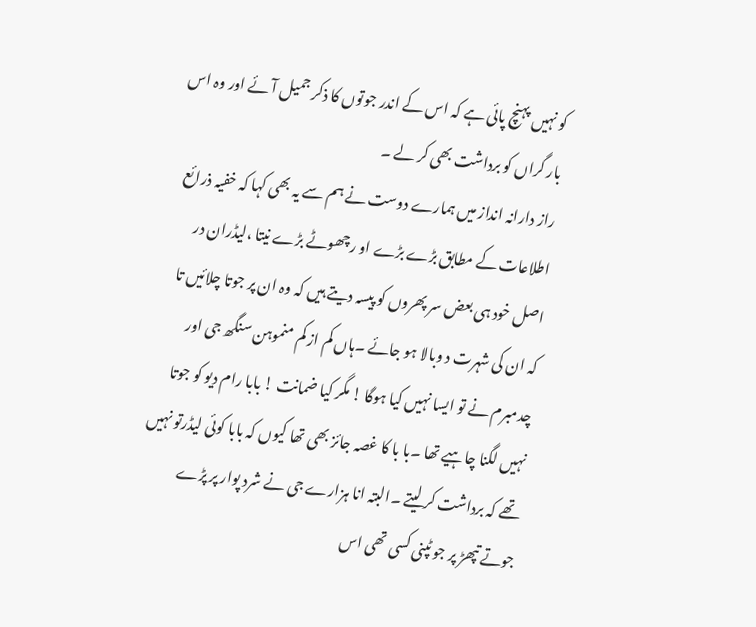کو نہیں پہنچ پائی ہے کہ اس کے اندر جوتوں کا ذکر جمیل آئے اور وہ اس بار گراں کو برداشت بھی کر لے ۔
راز دارانہ انداز میں ہمارے دوست نے ہم سے یہ بھی کہا کہ خفیہ ذرائع اطلاعات کے مطابق بڑے بڑے او رچھوٹے بڑے نیتا ،لیڈران در اصل خود ہی بعض سر پھروں کو پیسہ دیتے ہیں کہ وہ ان پر جوتا چلائیں تا کہ ان کی شہرت د وبالا ہو جائے ۔ہاں کم از کم منموہن سنگھ جی اور چدمبرم نے تو ایسا نہیں کیا ہوگا ! مگر کیا ضمانت ! بابا رام دیو کو جوتا نہیں لگنا چاہیے تھا ۔با با کا غصہ جائز بھی تھا کیوں کہ بابا کوئی لیڈرتو نہیں تھے کہ برداشت کر لیتے ۔البتہ انا ہزارے جی نے شرد پوار پر پڑے جوتے تپھڑ پر جو ٹپنی کسی تھی اس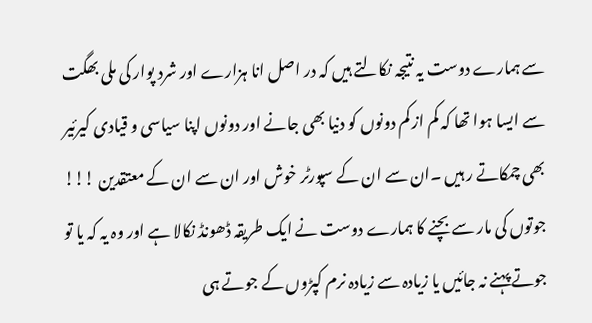سے ہمارے دوست یہ نتیجہ نکالتے ہیں کہ در اصل انا ہزارے اور شرد پوار کی ملی بھگت سے ایسا ہوا تھا کہ کم از کم دونوں کو دنیا بھی جانے اور دونوں اپنا سیاسی و قیادی کیرئیر بھی چمکاتے ر ہیں ۔ان سے ان کے سپورٹر خوش اور ان سے ان کے معتقدین !!!
جوتوں کی مار سے بچنے کا ہمارے دوست نے ایک طریقہ ڈھونڈ نکالا ہے اور وہ یہ کہ یا تو جوتے پہنے نہ جائیں یا زیادہ سے زیادہ نرم کپڑوں کے جوتے ہی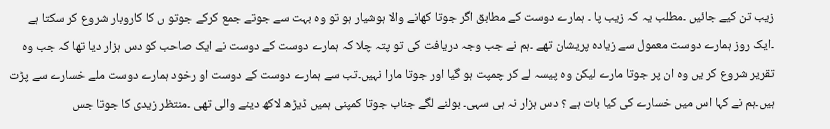زیب تن کیے جائیں ۔مطلب یہ کہ زیب پا ۔ ہمارے دوست کے مطابق اگر جوتا کھانے والا ہوشیار ہو تو وہ بہت سے جوتے جمع کرکے جوتو ں کا کاروبار شروع کر سکتا ہے ۔ایک روز ہمارے دوست معمول سے زیادہ پریشان تھے ۔ہم نے جب وجہ دریافت کی تو پتہ چلا کہ ہمارے دوست کے دوست نے ایک صاحب کو دس ہزار دیا تھا کہ جب وہ تقریر شروع کر یں وہ ان پر جوتا مارے لیکن وہ پیسہ لے کر چمپت ہو گیا اور جوتا مارا نہیں۔تب سے ہمارے دوست کے دوست او رخود ہمارے دوست ملے خسارے سے پڑت ہیں۔ہم نے کہا اس میں خسارے کی کیا بات ہے ؟ دس ہزار نہ ہی سہی۔ بولنے لگے جناب جوتا کمپنی ہمیں ڈیڑھ لاکھ دینے والی تھی ۔منتظر زیدی کا جوتا جس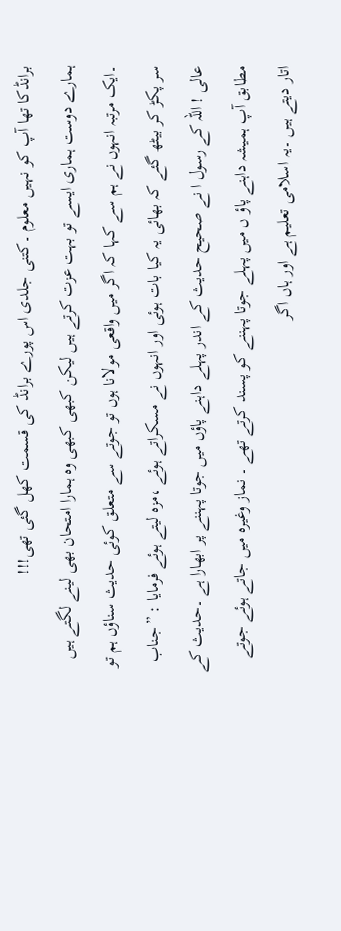برانڈکا تھا آپ کو نہیں معلوم ۔کتنی جلدی اس پورے برانڈ کی قسمت کھل گئی تھی!!!
ہمارے دوست ہماری ایسے تو بہت عزت کرتے ہیں لیکن کبھی کبھی وہ ہمارا امتحان بھی لینے لگتے ہیں ۔ایک مرتبہ انہوں نے ہم سے کہا کہ اگر میں واقعی مولانا ہوں تو جوتے سے متعلق کوئی حدیث سناؤں ہم تو سر پکڑ کر بیٹھ گئے کہ بھائی یہ کیا بات ہوئی اور انہوں نے مسکراتے ہوئے ،مزہ لیتے ہوئے فرمایا : ”جناب عالی ! اللہ کے رسول ا نے صحیح حدیث کے اندر پہلے داہنے پاؤں میں جوتا پہننے پر ابھارا ہے ۔حدیث کے مطابق آپ ہمیشہ داہنے پاؤ ں میں پہلے جوتا پہننے کو پسند کرتے تھے ۔ نماز وغیرہ میں جاتے ہوئے جوتے اتار دیتے ہیں ۔یہ اسلامی تعلیم ہے اور ہاں اگر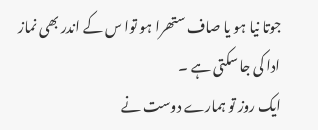جوتا نیا ہو یا صاف ستھرا ہو توا س کے اندر بھی نماز ادا کی جا سکتی ہے ۔
ایک روز تو ہمارے دوست نے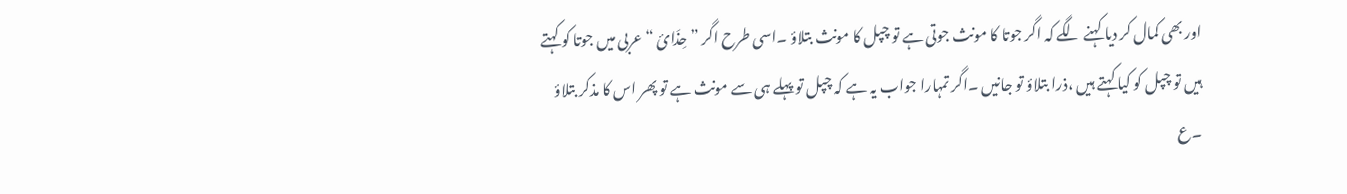اور بھی کمال کر دیا کہنے لگے کہ اگر جوتا کا مونث جوتی ہے تو چپل کا مونث بتلاؤ ۔اسی طرح اگر ”حِذَائ “ عربی میں جوتا کو کہتے ہیں تو چپل کو کیا کہتے ہیں ،ذرا بتلاؤ تو جانیں ۔اگر تمہارا جواب یہ ہے کہ چپل تو پہلے ہی سے مونث ہے تو پھر اس کا مذکر بتلاؤ ۔ع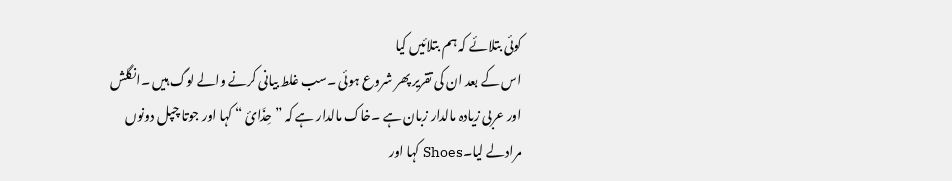کوئی بتلائے کہ ہم بتلائیں کیا
اس کے بعد ان کی تقریر پھر شروع ہوئی ۔سب غلط بیانی کرنے والے لوگ ہیں ۔انگلش اور عربی زیادہ مالدار زبان ہے ۔خاک مالدار ہے کہ ”حِذَائ “ کہا اور جوتا چپل دونوں مرادلے لیا۔Shoes کہا اور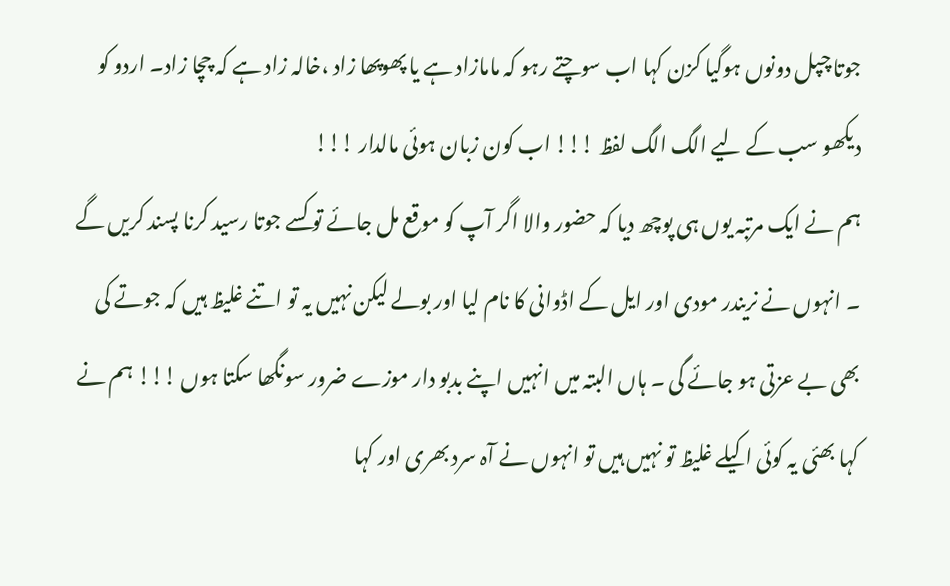جوتا چپل دونوں ہوگیا کزن کہا اب سوچتے رہو کہ مامازاد ہے یا پھوپھا زاد ،خالہ زاد ہے کہ چچا زاد۔ اردو کو دیکھو سب کے لیے الگ الگ لفظ !!! اب کون زبان ہوئی مالدار !!!
ہم نے ایک مرتبہ یوں ہی پوچھ دیا کہ حضور والا اگر آپ کو موقع مل جائے تو کسے جوتا رسید کرنا پسند کریں گے ۔ انہوں نے نریندر مودی اور ایل کے اڈوانی کا نام لیا اور بولے لیکن نہیں یہ تو اتنے غلیظ ہیں کہ جوتے کی بھی بے عزتی ہو جائے گی ۔ ہاں البتہ میں انہیں اپنے بدبو دار موزے ضرور سونگھا سکتا ہوں !!! ہم نے کہا بھئی یہ کوئی اکیلے غلیظ تو نہیں ہیں تو انہوں نے آہ سرد بھری اور کہا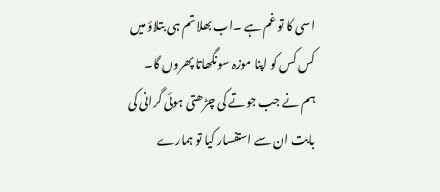اسی کا تو غم ہے ۔اب بھلا تم ہی بتلاؤ میں کس کس کو اپنا موزہ سونگھاتا پھروں گا۔
ہم نے جب جوتے کی چڑھتی ہوئی گرانی کی بابت ان سے استفسار کیا تو ہمارے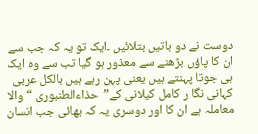دوست نے دو باتیں بتلائیں ۔ایک تو یہ کہ جب سے ان کا پاؤں بڑھنے سے معذور ہو گیا تب سے وہ ایک ہی جوتا پہنتے ہیں یعنی پہن رہے ہیں بالکل عربی کہانی نگا ر کامل کیلانی کے”حذاءالطنبوری “ والا معاملہ ہے ان کا اور دوسری یہ کہ بھائی جب انسان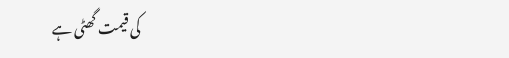کی قیمت گھٹی ہے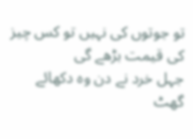تو جوتوں کی نہیں تو کس چیز کی قیمت بڑھے گی
جہل خرد نے دن وہ دکھائے
گھٹ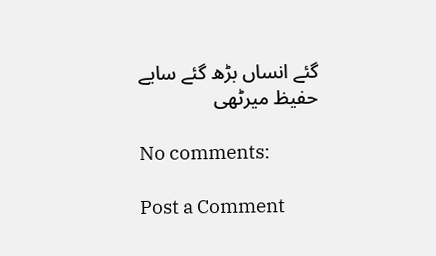گئے انساں بڑھ گئے سایے
حفیظ میرٹھی

No comments:

Post a Comment